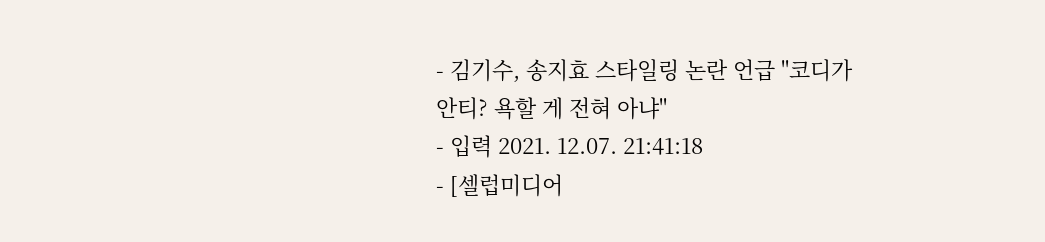- 김기수, 송지효 스타일링 논란 언급 "코디가 안티? 욕할 게 전혀 아냐"
- 입력 2021. 12.07. 21:41:18
- [셀럽미디어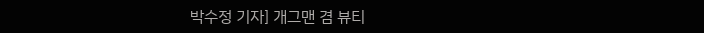박수정 기자] 개그맨 겸 뷰티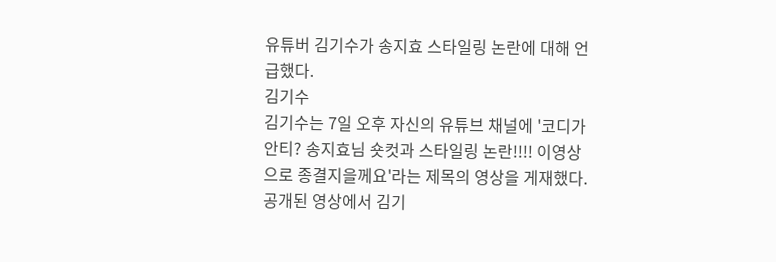유튜버 김기수가 송지효 스타일링 논란에 대해 언급했다.
김기수
김기수는 7일 오후 자신의 유튜브 채널에 '코디가안티? 송지효님 숏컷과 스타일링 논란!!!! 이영상으로 종결지을께요'라는 제목의 영상을 게재했다.
공개된 영상에서 김기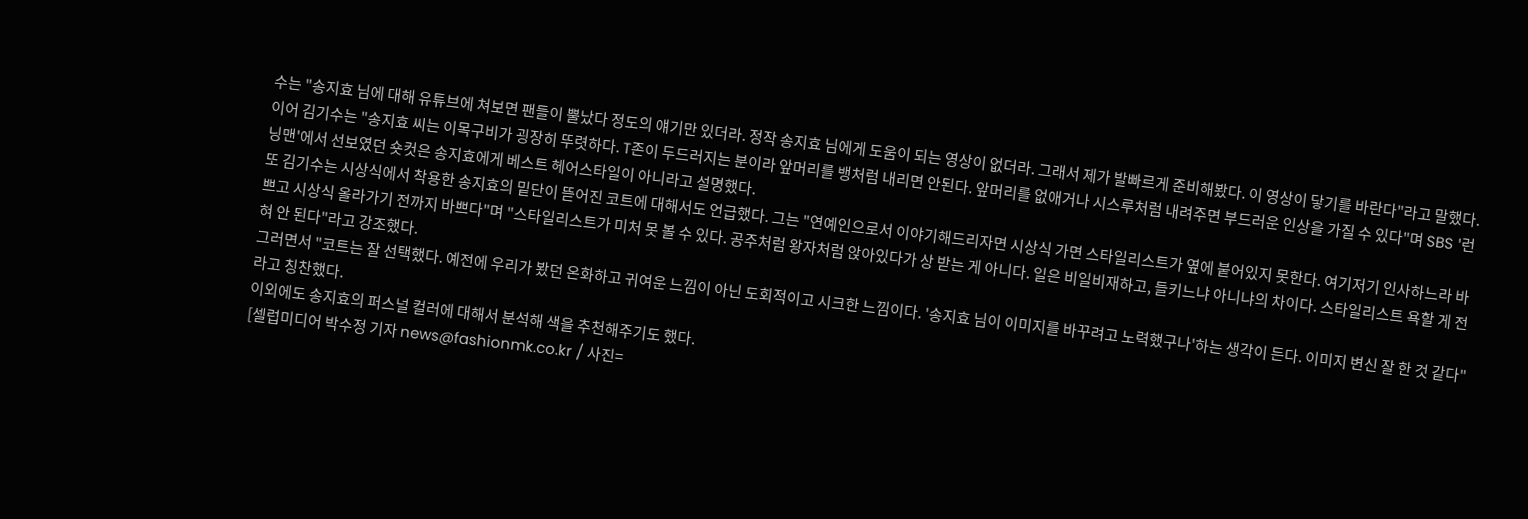수는 "송지효 님에 대해 유튜브에 쳐보면 팬들이 뿔났다 정도의 얘기만 있더라. 정작 송지효 님에게 도움이 되는 영상이 없더라. 그래서 제가 발빠르게 준비해봤다. 이 영상이 닿기를 바란다"라고 말했다.
이어 김기수는 "송지효 씨는 이목구비가 굉장히 뚜렷하다. T존이 두드러지는 분이라 앞머리를 뱅처럼 내리면 안된다. 앞머리를 없애거나 시스루처럼 내려주면 부드러운 인상을 가질 수 있다"며 SBS '런닝맨'에서 선보였던 숏컷은 송지효에게 베스트 헤어스타일이 아니라고 설명했다.
또 김기수는 시상식에서 착용한 송지효의 밑단이 뜯어진 코트에 대해서도 언급했다. 그는 "연예인으로서 이야기해드리자면 시상식 가면 스타일리스트가 옆에 붙어있지 못한다. 여기저기 인사하느라 바쁘고 시상식 올라가기 전까지 바쁘다"며 "스타일리스트가 미처 못 볼 수 있다. 공주처럼 왕자처럼 앉아있다가 상 받는 게 아니다. 일은 비일비재하고, 들키느냐 아니냐의 차이다. 스타일리스트 욕할 게 전혀 안 된다"라고 강조했다.
그러면서 "코트는 잘 선택했다. 예전에 우리가 봤던 온화하고 귀여운 느낌이 아닌 도회적이고 시크한 느낌이다. '송지효 님이 이미지를 바꾸려고 노력했구나'하는 생각이 든다. 이미지 변신 잘 한 것 같다"라고 칭찬했다.
이외에도 송지효의 퍼스널 컬러에 대해서 분석해 색을 추천해주기도 했다.
[셀럽미디어 박수정 기자 news@fashionmk.co.kr / 사진=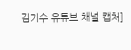김기수 유튜브 채널 캡처]